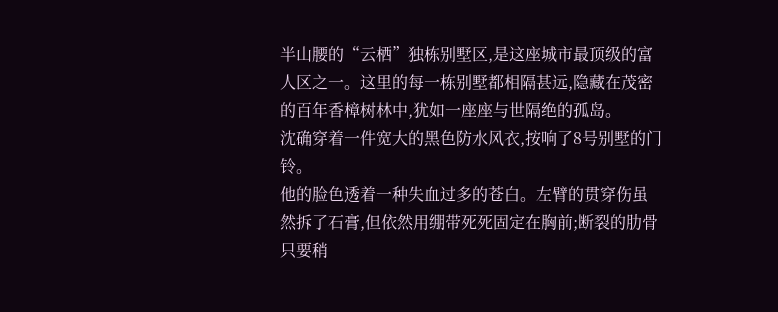半山腰的“云栖”独栋别墅区,是这座城市最顶级的富人区之一。这里的每一栋别墅都相隔甚远,隐藏在茂密的百年香樟树林中,犹如一座座与世隔绝的孤岛。
沈确穿着一件宽大的黑色防水风衣,按响了8号别墅的门铃。
他的脸色透着一种失血过多的苍白。左臂的贯穿伤虽然拆了石膏,但依然用绷带死死固定在胸前;断裂的肋骨只要稍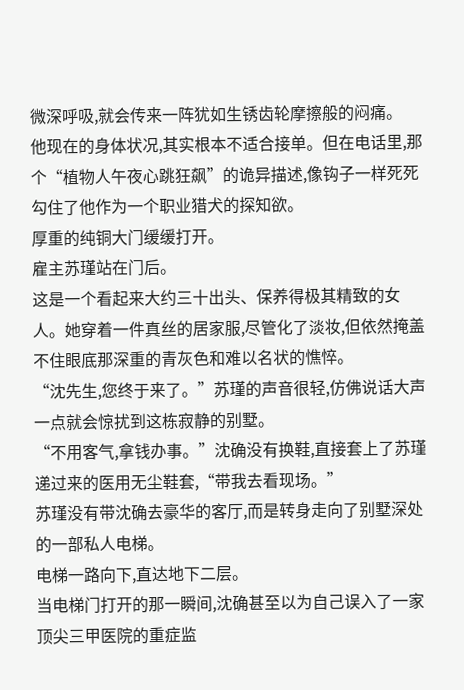微深呼吸,就会传来一阵犹如生锈齿轮摩擦般的闷痛。
他现在的身体状况,其实根本不适合接单。但在电话里,那个“植物人午夜心跳狂飙”的诡异描述,像钩子一样死死勾住了他作为一个职业猎犬的探知欲。
厚重的纯铜大门缓缓打开。
雇主苏瑾站在门后。
这是一个看起来大约三十出头、保养得极其精致的女人。她穿着一件真丝的居家服,尽管化了淡妆,但依然掩盖不住眼底那深重的青灰色和难以名状的憔悴。
“沈先生,您终于来了。”苏瑾的声音很轻,仿佛说话大声一点就会惊扰到这栋寂静的别墅。
“不用客气,拿钱办事。”沈确没有换鞋,直接套上了苏瑾递过来的医用无尘鞋套,“带我去看现场。”
苏瑾没有带沈确去豪华的客厅,而是转身走向了别墅深处的一部私人电梯。
电梯一路向下,直达地下二层。
当电梯门打开的那一瞬间,沈确甚至以为自己误入了一家顶尖三甲医院的重症监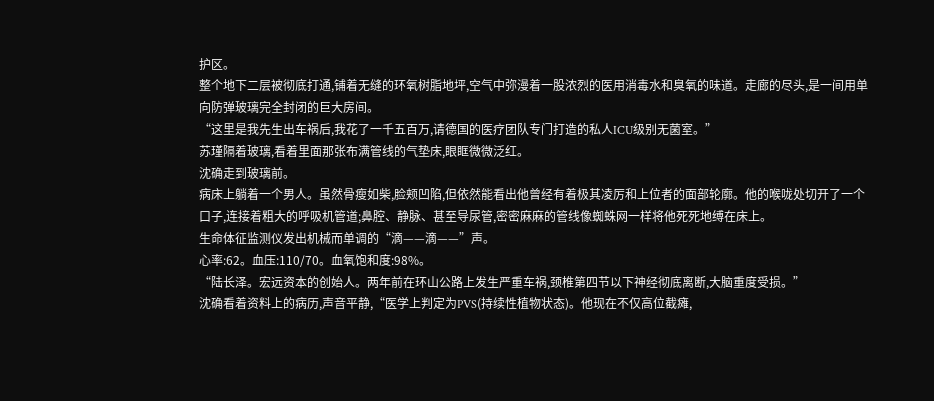护区。
整个地下二层被彻底打通,铺着无缝的环氧树脂地坪,空气中弥漫着一股浓烈的医用消毒水和臭氧的味道。走廊的尽头,是一间用单向防弹玻璃完全封闭的巨大房间。
“这里是我先生出车祸后,我花了一千五百万,请德国的医疗团队专门打造的私人ICU级别无菌室。”
苏瑾隔着玻璃,看着里面那张布满管线的气垫床,眼眶微微泛红。
沈确走到玻璃前。
病床上躺着一个男人。虽然骨瘦如柴,脸颊凹陷,但依然能看出他曾经有着极其凌厉和上位者的面部轮廓。他的喉咙处切开了一个口子,连接着粗大的呼吸机管道;鼻腔、静脉、甚至导尿管,密密麻麻的管线像蜘蛛网一样将他死死地缚在床上。
生命体征监测仪发出机械而单调的“滴——滴——”声。
心率:62。血压:110/70。血氧饱和度:98%。
“陆长泽。宏远资本的创始人。两年前在环山公路上发生严重车祸,颈椎第四节以下神经彻底离断,大脑重度受损。”
沈确看着资料上的病历,声音平静,“医学上判定为PVS(持续性植物状态)。他现在不仅高位截瘫,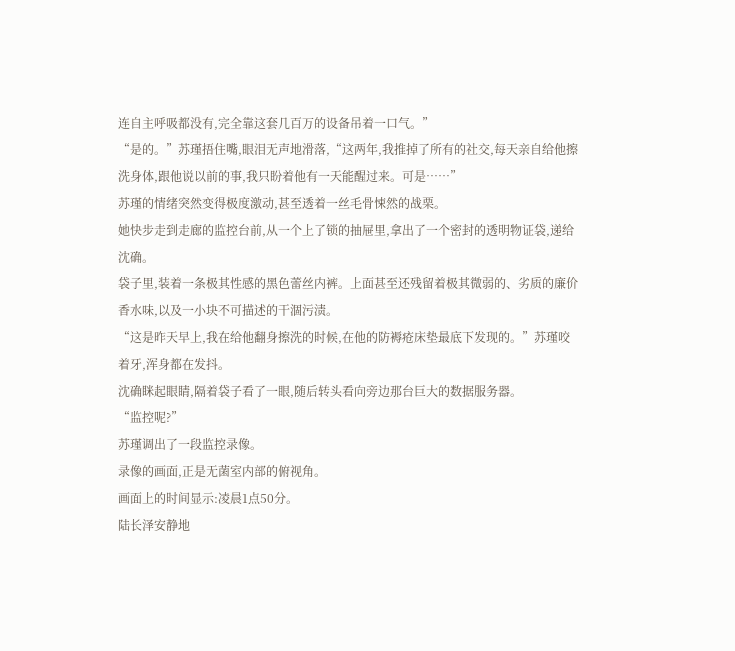连自主呼吸都没有,完全靠这套几百万的设备吊着一口气。”
“是的。”苏瑾捂住嘴,眼泪无声地滑落,“这两年,我推掉了所有的社交,每天亲自给他擦洗身体,跟他说以前的事,我只盼着他有一天能醒过来。可是……”
苏瑾的情绪突然变得极度激动,甚至透着一丝毛骨悚然的战栗。
她快步走到走廊的监控台前,从一个上了锁的抽屉里,拿出了一个密封的透明物证袋,递给沈确。
袋子里,装着一条极其性感的黑色蕾丝内裤。上面甚至还残留着极其微弱的、劣质的廉价香水味,以及一小块不可描述的干涸污渍。
“这是昨天早上,我在给他翻身擦洗的时候,在他的防褥疮床垫最底下发现的。”苏瑾咬着牙,浑身都在发抖。
沈确眯起眼睛,隔着袋子看了一眼,随后转头看向旁边那台巨大的数据服务器。
“监控呢?”
苏瑾调出了一段监控录像。
录像的画面,正是无菌室内部的俯视角。
画面上的时间显示:凌晨1点50分。
陆长泽安静地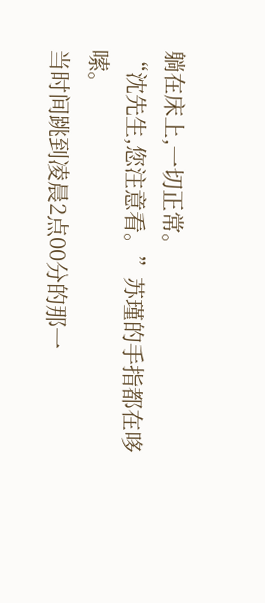躺在床上,一切正常。
“沈先生,您注意看。”苏瑾的手指都在哆嗦。
当时间跳到凌晨2点00分的那一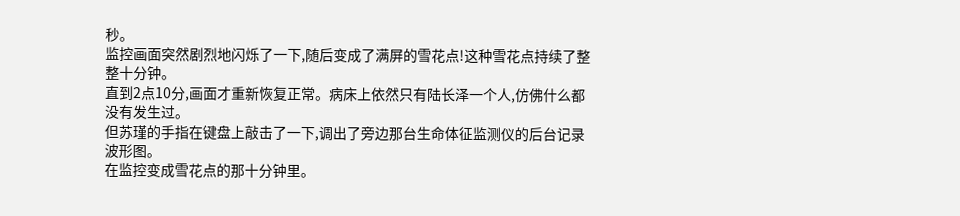秒。
监控画面突然剧烈地闪烁了一下,随后变成了满屏的雪花点!这种雪花点持续了整整十分钟。
直到2点10分,画面才重新恢复正常。病床上依然只有陆长泽一个人,仿佛什么都没有发生过。
但苏瑾的手指在键盘上敲击了一下,调出了旁边那台生命体征监测仪的后台记录波形图。
在监控变成雪花点的那十分钟里。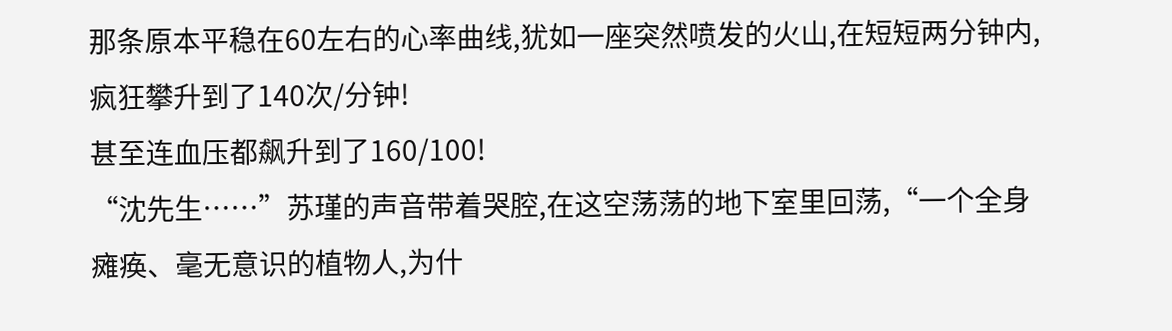那条原本平稳在60左右的心率曲线,犹如一座突然喷发的火山,在短短两分钟内,疯狂攀升到了140次/分钟!
甚至连血压都飙升到了160/100!
“沈先生……”苏瑾的声音带着哭腔,在这空荡荡的地下室里回荡,“一个全身瘫痪、毫无意识的植物人,为什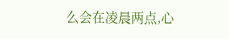么会在凌晨两点,心